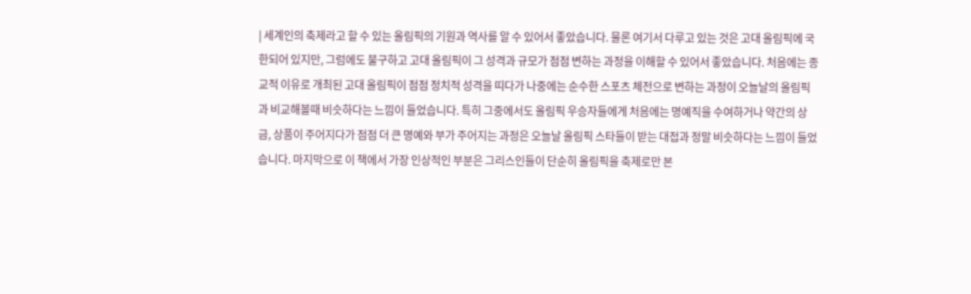| 세계인의 축제라고 할 수 있는 올림픽의 기원과 역사를 알 수 있어서 좋았습니다. 물론 여기서 다루고 있는 것은 고대 올림픽에 국한되어 있지만, 그럼에도 불구하고 고대 올림픽이 그 성격과 규모가 점점 변하는 과정을 이해할 수 있어서 좋았습니다. 처음에는 종교적 이유로 개최된 고대 올림픽이 점점 정치적 성격을 띠다가 나중에는 순수한 스포츠 체전으로 변하는 과정이 오늘날의 올림픽과 비교해볼때 비슷하다는 느낌이 들었습니다. 특히 그중에서도 올림픽 우승자들에게 처음에는 명예직을 수여하거나 약간의 상금, 상품이 주어지다가 점점 더 큰 명예와 부가 주어지는 과정은 오늘날 올림픽 스타들이 받는 대접과 정말 비슷하다는 느낌이 들었습니다. 마지막으로 이 책에서 가장 인상적인 부분은 그리스인들이 단순히 올림픽을 축제로만 본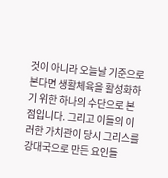것이 아니라 오늘날 기준으로 본다면 생활체육을 활성화하기 위한 하나의 수단으로 본 점입니다. 그리고 이들의 이러한 가치관이 당시 그리스를 강대국으로 만든 요인들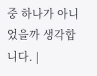중 하나가 아니었을까 생각합니다. |